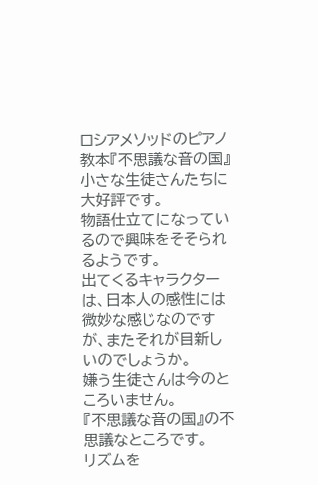ロシアメソッドのピアノ教本『不思議な音の国』小さな生徒さんたちに大好評です。
物語仕立てになっているので興味をそそられるようです。
出てくるキャラクターは、日本人の感性には微妙な感じなのですが、またそれが目新しいのでしょうか。
嫌う生徒さんは今のところいません。
『不思議な音の国』の不思議なところです。
リズムを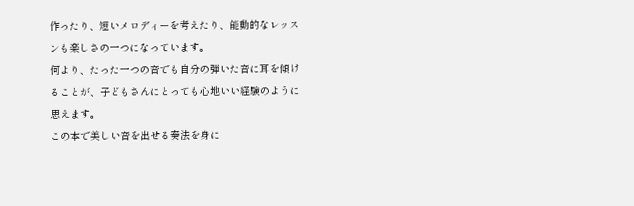作ったり、短いメロディーを考えたり、能動的なレッスンも楽しさの一つになっています。
何より、たった一つの音でも自分の弾いた音に耳を傾けることが、子どもさんにとっても心地いい経験のように思えます。
この本で美しい音を出せる奏法を身に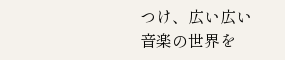つけ、広い広い音楽の世界を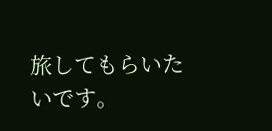旅してもらいたいです。